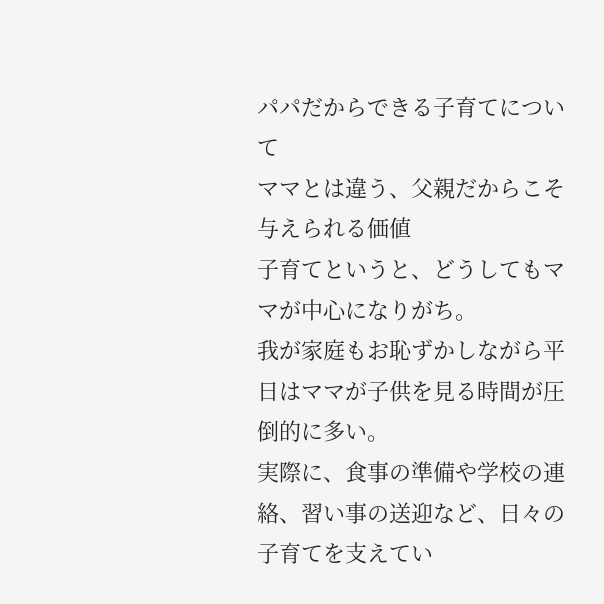パパだからできる子育てについて
ママとは違う、父親だからこそ与えられる価値
子育てというと、どうしてもママが中心になりがち。
我が家庭もお恥ずかしながら平日はママが子供を見る時間が圧倒的に多い。
実際に、食事の準備や学校の連絡、習い事の送迎など、日々の子育てを支えてい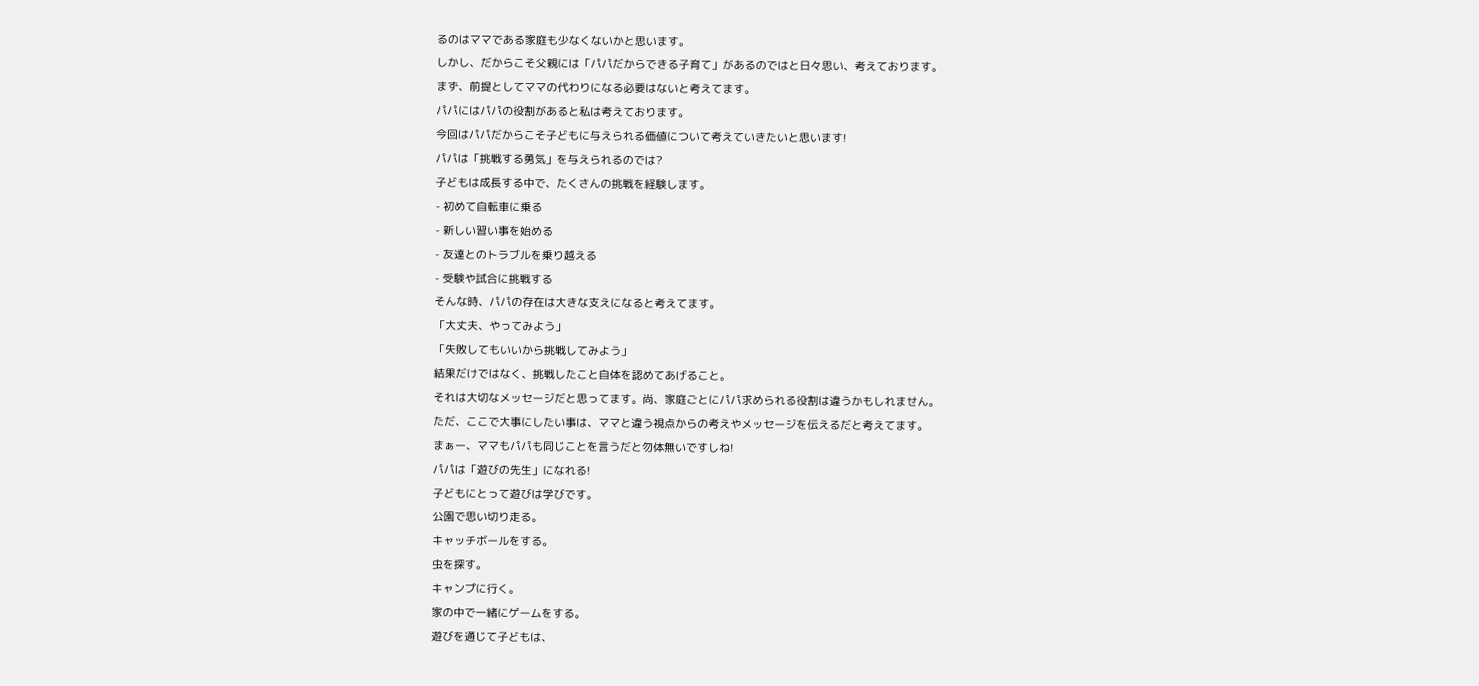るのはママである家庭も少なくないかと思います。
しかし、だからこそ父親には「パパだからできる子育て」があるのではと日々思い、考えております。
まず、前提としてママの代わりになる必要はないと考えてます。
パパにはパパの役割があると私は考えております。
今回はパパだからこそ子どもに与えられる価値について考えていきたいと思います!
パパは「挑戦する勇気」を与えられるのでは?
子どもは成長する中で、たくさんの挑戦を経験します。
- 初めて自転車に乗る
- 新しい習い事を始める
- 友達とのトラブルを乗り越える
- 受験や試合に挑戦する
そんな時、パパの存在は大きな支えになると考えてます。
「大丈夫、やってみよう」
「失敗してもいいから挑戦してみよう」
結果だけではなく、挑戦したこと自体を認めてあげること。
それは大切なメッセージだと思ってます。尚、家庭ごとにパパ求められる役割は違うかもしれません。
ただ、ここで大事にしたい事は、ママと違う視点からの考えやメッセージを伝えるだと考えてます。
まぁー、ママもパパも同じことを言うだと勿体無いですしね!
パパは「遊びの先生」になれる!
子どもにとって遊びは学びです。
公園で思い切り走る。
キャッチボールをする。
虫を探す。
キャンプに行く。
家の中で一緒にゲームをする。
遊びを通じて子どもは、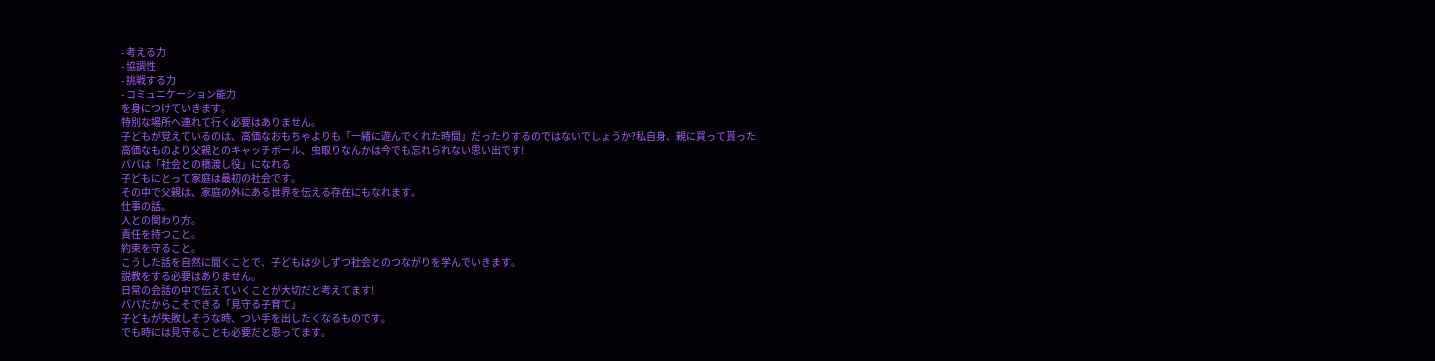- 考える力
- 協調性
- 挑戦する力
- コミュニケーション能力
を身につけていきます。
特別な場所へ連れて行く必要はありません。
子どもが覚えているのは、高価なおもちゃよりも「一緒に遊んでくれた時間」だったりするのではないでしょうか?私自身、親に買って貰った高価なものより父親とのキャッチボール、虫取りなんかは今でも忘れられない思い出です!
パパは「社会との橋渡し役」になれる
子どもにとって家庭は最初の社会です。
その中で父親は、家庭の外にある世界を伝える存在にもなれます。
仕事の話。
人との関わり方。
責任を持つこと。
約束を守ること。
こうした話を自然に聞くことで、子どもは少しずつ社会とのつながりを学んでいきます。
説教をする必要はありません。
日常の会話の中で伝えていくことが大切だと考えてます!
パパだからこそできる「見守る子育て」
子どもが失敗しそうな時、つい手を出したくなるものです。
でも時には見守ることも必要だと思ってます。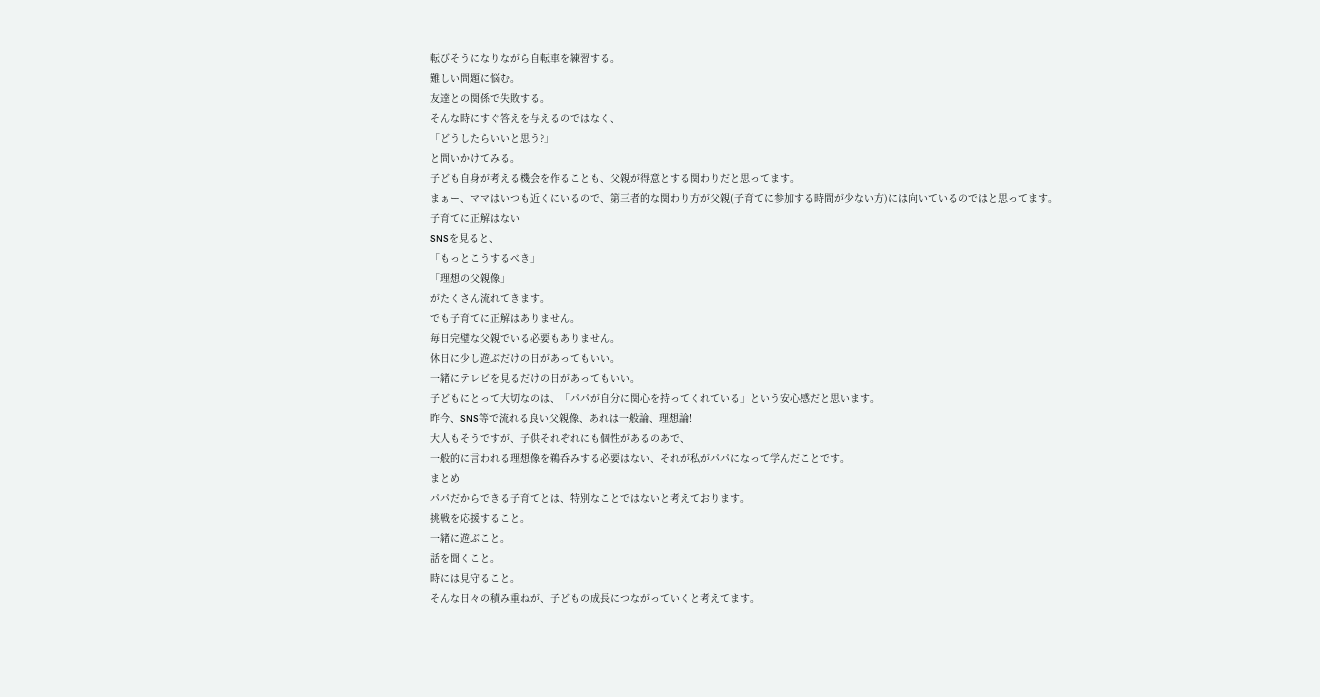転びそうになりながら自転車を練習する。
難しい問題に悩む。
友達との関係で失敗する。
そんな時にすぐ答えを与えるのではなく、
「どうしたらいいと思う?」
と問いかけてみる。
子ども自身が考える機会を作ることも、父親が得意とする関わりだと思ってます。
まぁー、ママはいつも近くにいるので、第三者的な関わり方が父親(子育てに参加する時間が少ない方)には向いているのではと思ってます。
子育てに正解はない
SNSを見ると、
「もっとこうするべき」
「理想の父親像」
がたくさん流れてきます。
でも子育てに正解はありません。
毎日完璧な父親でいる必要もありません。
休日に少し遊ぶだけの日があってもいい。
一緒にテレビを見るだけの日があってもいい。
子どもにとって大切なのは、「パパが自分に関心を持ってくれている」という安心感だと思います。
昨今、SNS等で流れる良い父親像、あれは一般論、理想論!
大人もそうですが、子供それぞれにも個性があるのあで、
一般的に言われる理想像を鵜呑みする必要はない、それが私がパパになって学んだことです。
まとめ
パパだからできる子育てとは、特別なことではないと考えております。
挑戦を応援すること。
一緒に遊ぶこと。
話を聞くこと。
時には見守ること。
そんな日々の積み重ねが、子どもの成長につながっていくと考えてます。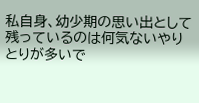私自身、幼少期の思い出として残っているのは何気ないやりとりが多いで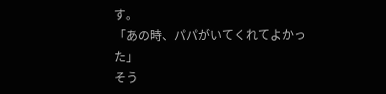す。
「あの時、パパがいてくれてよかった」
そう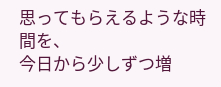思ってもらえるような時間を、
今日から少しずつ増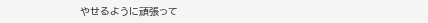やせるように頑張って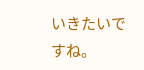いきたいですね。